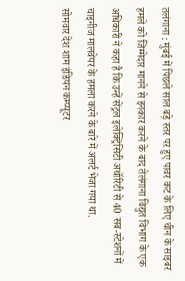तलंगाना : मुंबई में पिछले साल बड़े स्तर पर हुए पावर कट के लिए चीन के साइबर हमले को जिम्मेदार मानने से इनकार करने के बाद तेलंगाना विद्युत विभाग के एक अधिकारी ने कहा है कि उन्हें सेंट्रल इलेक्ट्रिसिटी अथॉरिटी से 40 सब-स्टेशनों में चाइनीज मालवेयर के हमला करने के बारे में अलर्ट भेजा गया था.
सोमवार देश शाम इंडियन कम्प्यूटर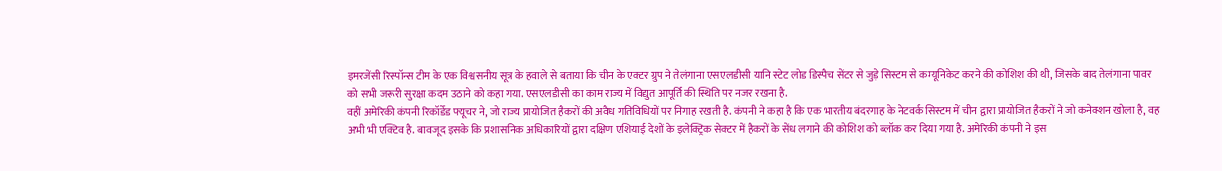इमरजेंसी रिस्पॉन्स टीम के एक विश्वसनीय सूत्र के हवाले से बताया कि चीन के एक्टर ग्रुप ने तेलंगाना एसएलडीसी यानि स्टेट लोड डिस्पैच सेंटर से जुड़े सिस्टम से कम्यूनिकेट करने की कोशिश की थी, जिसके बाद तेलंगाना पावर को सभी जरूरी सुरक्षा कदम उठाने को कहा गया. एसएलडीसी का काम राज्य में विद्युत आपूर्ति की स्थिति पर नजर रखना है.
वहीं अमेरिकी कंपनी रिकॉर्डेड फ्यूचर ने, जो राज्य प्रायोजित हैकरों की अवैध गतिविधियों पर निगाह रखती है. कंपनी ने कहा है कि एक भारतीय बंदरगाह के नेटवर्क सिस्टम में चीन द्वारा प्रायोजित हैकरों ने जो कनेक्शन खोला है, वह अभी भी एक्टिव है. बावजूद इसके कि प्रशासनिक अधिकारियों द्वारा दक्षिण एशियाई देशों के इलेक्ट्रिक सेक्टर में हैकरों के सेंध लगाने की कोशिश को ब्लॉक कर दिया गया है. अमेरिकी कंपनी ने इस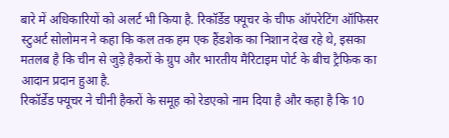बारे में अधिकारियों को अलर्ट भी किया है. रिकॉर्डेड फ्यूचर के चीफ ऑपरेटिंग ऑफिसर स्टुअर्ट सोलोमन ने कहा कि कल तक हम एक हैंडशेक का निशान देख रहे थे, इसका मतलब है कि चीन से जुड़े हैकरों के ग्रुप और भारतीय मैरिटाइम पोर्ट के बीच ट्रैफिक का आदान प्रदान हुआ है.
रिकॉर्डेड फ्यूचर ने चीनी हैकरों के समूह को रेडएको नाम दिया है और कहा है कि 10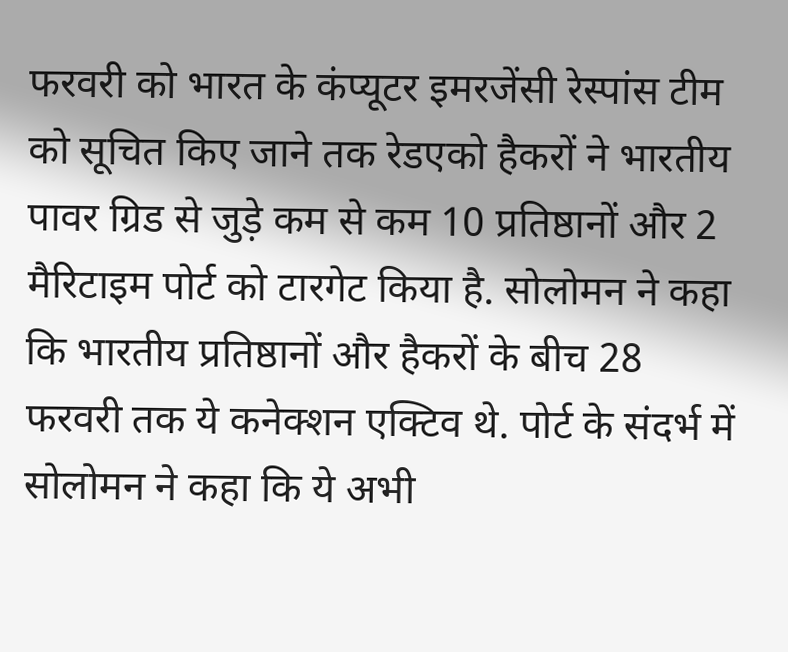फरवरी को भारत के कंप्यूटर इमरजेंसी रेस्पांस टीम को सूचित किए जाने तक रेडएको हैकरों ने भारतीय पावर ग्रिड से जुड़े कम से कम 10 प्रतिष्ठानों और 2 मैरिटाइम पोर्ट को टारगेट किया है. सोलोमन ने कहा कि भारतीय प्रतिष्ठानों और हैकरों के बीच 28 फरवरी तक ये कनेक्शन एक्टिव थे. पोर्ट के संदर्भ में सोलोमन ने कहा कि ये अभी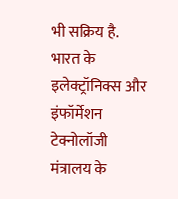भी सक्रिय है. भारत के इलेक्ट्रॉनिक्स और इंफॉर्मेशन टेक्नोलॉजी मंत्रालय के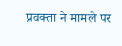प्रवक्ता ने मामले पर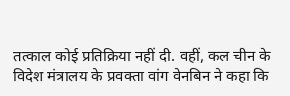तत्काल कोई प्रतिक्रिया नहीं दी. वहीं, कल चीन के विदेश मंत्रालय के प्रवक्ता वांग वेनबिन ने कहा कि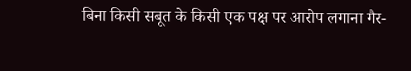बिना किसी सबूत के किसी एक पक्ष पर आरोप लगाना गैर-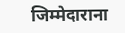जिम्मेदाराना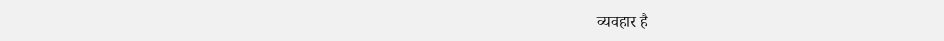व्यवहार है